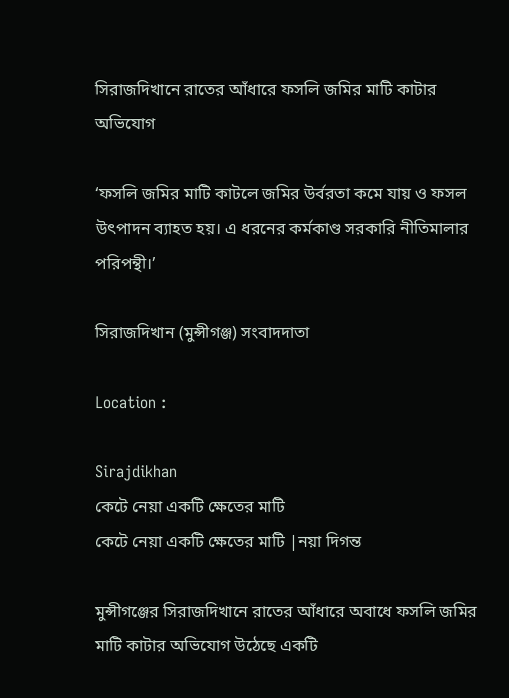সিরাজদিখানে রাতের আঁধারে ফসলি জমির মাটি কাটার অভিযোগ

‘ফসলি জমির মাটি কাটলে জমির উর্বরতা কমে যায় ও ফসল উৎপাদন ব্যাহত হয়। এ ধরনের কর্মকাণ্ড সরকারি নীতিমালার পরিপন্থী।’

সিরাজদিখান (মুন্সীগঞ্জ) সংবাদদাতা

Location :

Sirajdikhan
কেটে নেয়া একটি ক্ষেতের মাটি
কেটে নেয়া একটি ক্ষেতের মাটি |নয়া দিগন্ত

মুন্সীগঞ্জের সিরাজদিখানে রাতের আঁধারে অবাধে ফসলি জমির মাটি কাটার অভিযোগ উঠেছে একটি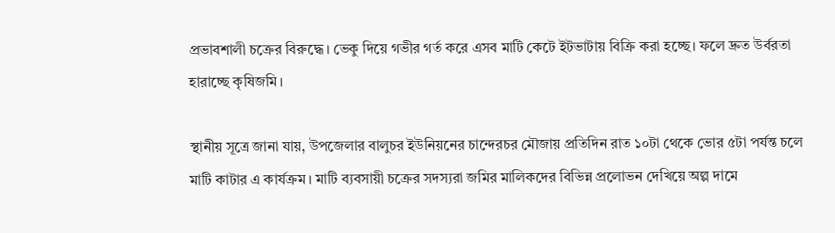প্রভাবশালী চক্রের বিরুদ্ধে। ভেকু দিয়ে গভীর গর্ত করে এসব মাটি কেটে ইটভাটায় বিক্রি করা হচ্ছে। ফলে দ্রুত উর্বরতা হারাচ্ছে কৃষিজমি।

স্থানীয় সূত্রে জানা যায়, উপজেলার বালুচর ইউনিয়নের চান্দেরচর মৌজায় প্রতিদিন রাত ১০টা থেকে ভোর ৫টা পর্যন্ত চলে মাটি কাটার এ কার্যক্রম। মাটি ব্যবসায়ী চক্রের সদস্যরা জমির মালিকদের বিভিন্ন প্রলোভন দেখিয়ে অল্প দামে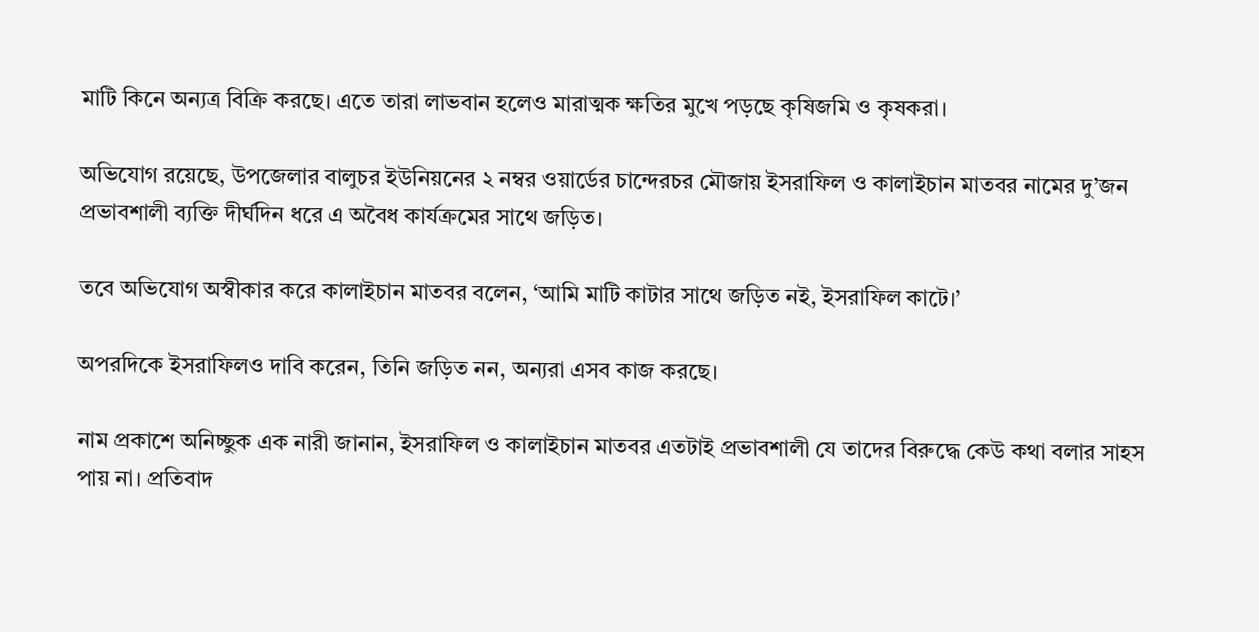মাটি কিনে অন্যত্র বিক্রি করছে। এতে তারা লাভবান হলেও মারাত্মক ক্ষতির মুখে পড়ছে কৃষিজমি ও কৃষকরা।

অভিযোগ রয়েছে, উপজেলার বালুচর ইউনিয়নের ২ নম্বর ওয়ার্ডের চান্দেরচর মৌজায় ইসরাফিল ও কালাইচান মাতবর নামের দু’জন প্রভাবশালী ব্যক্তি দীর্ঘদিন ধরে এ অবৈধ কার্যক্রমের সাথে জড়িত।

তবে অভিযোগ অস্বীকার করে কালাইচান মাতবর বলেন, ‘আমি মাটি কাটার সাথে জড়িত নই, ইসরাফিল কাটে।’

অপরদিকে ইসরাফিলও দাবি করেন, তিনি জড়িত নন, অন্যরা এসব কাজ করছে।

নাম প্রকাশে অনিচ্ছুক এক নারী জানান, ইসরাফিল ও কালাইচান মাতবর এতটাই প্রভাবশালী যে তাদের বিরুদ্ধে কেউ কথা বলার সাহস পায় না। প্রতিবাদ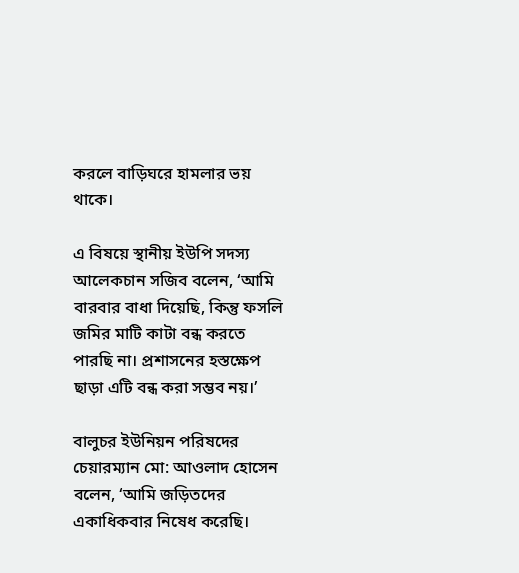করলে বাড়িঘরে হামলার ভয় থাকে।

এ বিষয়ে স্থানীয় ইউপি সদস্য আলেকচান সজিব বলেন, ‘আমি বারবার বাধা দিয়েছি, কিন্তু ফসলি জমির মাটি কাটা বন্ধ করতে পারছি না। প্রশাসনের হস্তক্ষেপ ছাড়া এটি বন্ধ করা সম্ভব নয়।’

বালুচর ইউনিয়ন পরিষদের চেয়ারম্যান মো: আওলাদ হোসেন বলেন, ‘আমি জড়িতদের একাধিকবার নিষেধ করেছি।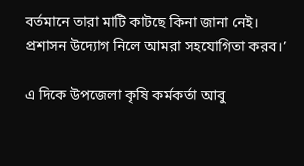বর্তমানে তারা মাটি কাটছে কিনা জানা নেই। প্রশাসন উদ্যোগ নিলে আমরা সহযোগিতা করব।’

এ দিকে উপজেলা কৃষি কর্মকর্তা আবু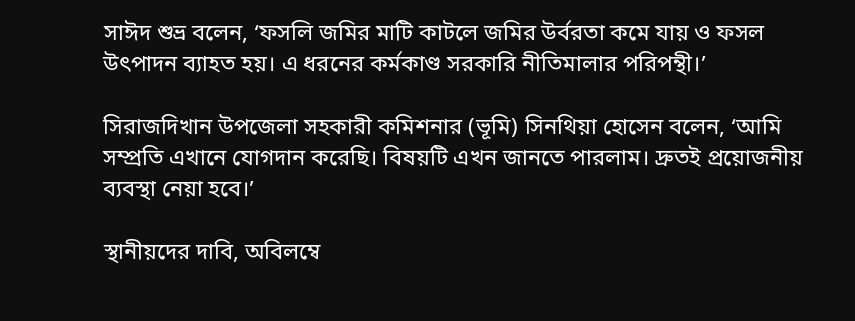সাঈদ শুভ্র বলেন, ‘ফসলি জমির মাটি কাটলে জমির উর্বরতা কমে যায় ও ফসল উৎপাদন ব্যাহত হয়। এ ধরনের কর্মকাণ্ড সরকারি নীতিমালার পরিপন্থী।’

সিরাজদিখান উপজেলা সহকারী কমিশনার (ভূমি) সিনথিয়া হোসেন বলেন, ‘আমি সম্প্রতি এখানে যোগদান করেছি। বিষয়টি এখন জানতে পারলাম। দ্রুতই প্রয়োজনীয় ব্যবস্থা নেয়া হবে।’

স্থানীয়দের দাবি, অবিলম্বে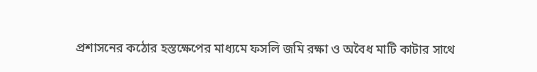প্রশাসনের কঠোর হস্তক্ষেপের মাধ্যমে ফসলি জমি রক্ষা ও অবৈধ মাটি কাটার সাথে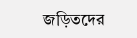জড়িতদের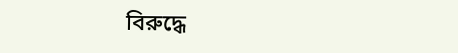বিরুদ্ধে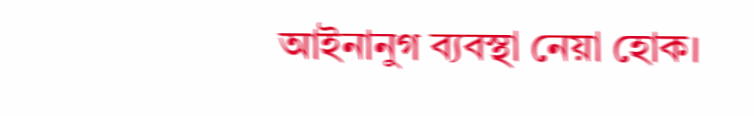আইনানুগ ব্যবস্থা নেয়া হোক।